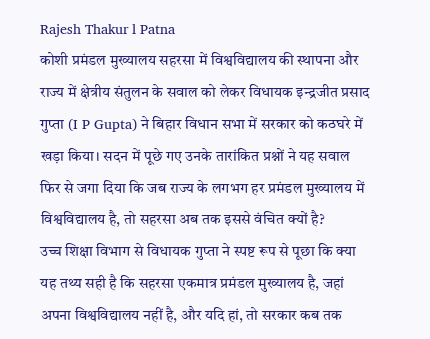Rajesh Thakur l Patna
कोशी प्रमंडल मुख्यालय सहरसा में विश्वविद्यालय की स्थापना और राज्य में क्षेत्रीय संतुलन के सवाल को लेकर विधायक इन्द्रजीत प्रसाद गुप्ता (I P Gupta) ने बिहार विधान सभा में सरकार को कठघरे में खड़ा किया। सदन में पूछे गए उनके तारांकित प्रश्नों ने यह सवाल फिर से जगा दिया कि जब राज्य के लगभग हर प्रमंडल मुख्यालय में विश्वविद्यालय है, तो सहरसा अब तक इससे वंचित क्यों है?
उच्च शिक्षा विभाग से विधायक गुप्ता ने स्पष्ट रूप से पूछा कि क्या यह तथ्य सही है कि सहरसा एकमात्र प्रमंडल मुख्यालय है, जहां अपना विश्वविद्यालय नहीं है, और यदि हां, तो सरकार कब तक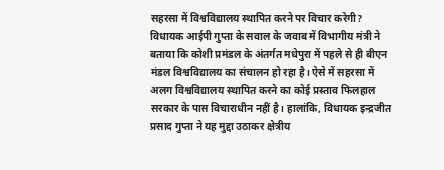सहरसा में विश्वविद्यालय स्थापित करने पर विचार करेगी?
विधायक आईपी गुप्ता के सवाल के जवाब में विभागीय मंत्री ने बताया कि कोशी प्रमंडल के अंतर्गत मधेपुरा में पहले से ही बीएन मंडल विश्वविद्यालय का संचालन हो रहा है। ऐसे में सहरसा में अलग विश्वविद्यालय स्थापित करने का कोई प्रस्ताव फिलहाल सरकार के पास विचाराधीन नहीं है। हालांकि, विधायक इन्द्रजीत प्रसाद गुप्ता ने यह मुद्दा उठाकर क्षेत्रीय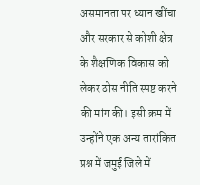असमानता पर ध्यान खींचा और सरकार से कोशी क्षेत्र के शैक्षणिक विकास को लेकर ठोस नीति स्पष्ट करने की मांग की। इसी क्रम में उन्होंने एक अन्य तारांकित प्रश्न में जमुई जिले में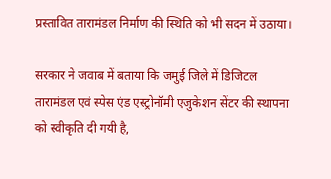प्रस्तावित तारामंडल निर्माण की स्थिति को भी सदन में उठाया।

सरकार ने जवाब में बताया कि जमुई जिले में डिजिटल तारामंडल एवं स्पेस एंड एस्ट्रोनॉमी एजुकेशन सेंटर की स्थापना को स्वीकृति दी गयी है,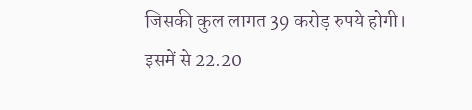जिसकी कुल लागत 39 करोड़ रुपये होगी। इसमें से 22.20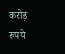करोड़ रुपये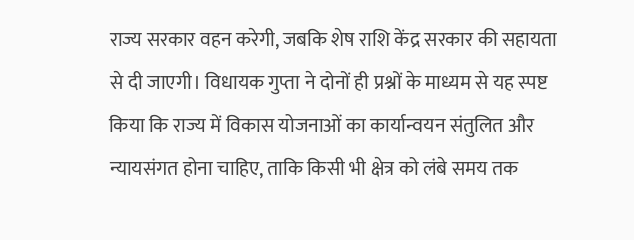राज्य सरकार वहन करेगी, जबकि शेष राशि केंद्र सरकार की सहायता से दी जाएगी। विधायक गुप्ता ने दोनों ही प्रश्नों के माध्यम से यह स्पष्ट किया कि राज्य में विकास योजनाओं का कार्यान्वयन संतुलित और न्यायसंगत होना चाहिए, ताकि किसी भी क्षेत्र को लंबे समय तक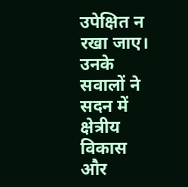उपेक्षित न रखा जाए। उनके सवालों ने सदन में क्षेत्रीय विकास और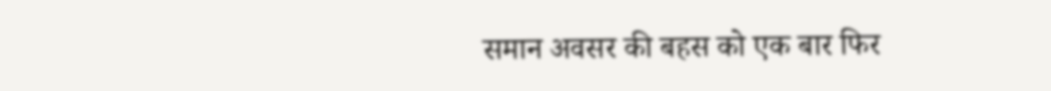समान अवसर की बहस को एक बार फिर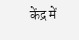केंद्र में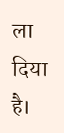ला दिया है।